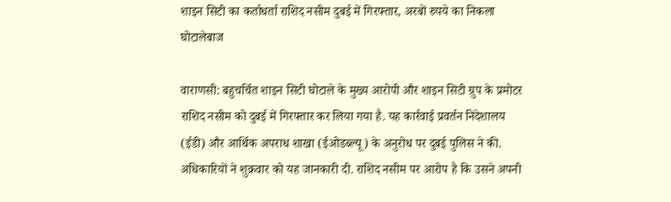शाइन सिटी का कर्ताधर्ता राशिद नसीम दुबई में गिरफ्तार, अरबों रुपये का निकला घोटालेबाज

वाराणसी: बहुचर्चित शाइन सिटी घोटाले के मुख्य आरोपी और शाइन सिटी ग्रुप के प्रमोटर राशिद नसीम को दुबई में गिरफ्तार कर लिया गया है. यह कार्रवाई प्रवर्तन निदेशालय (ईडी) और आर्थिक अपराध शाखा (ईओडब्ल्यू) के अनुरोध पर दुबई पुलिस ने की. अधिकारियों ने शुक्रवार को यह जानकारी दी. राशिद नसीम पर आरोप है कि उसने अपनी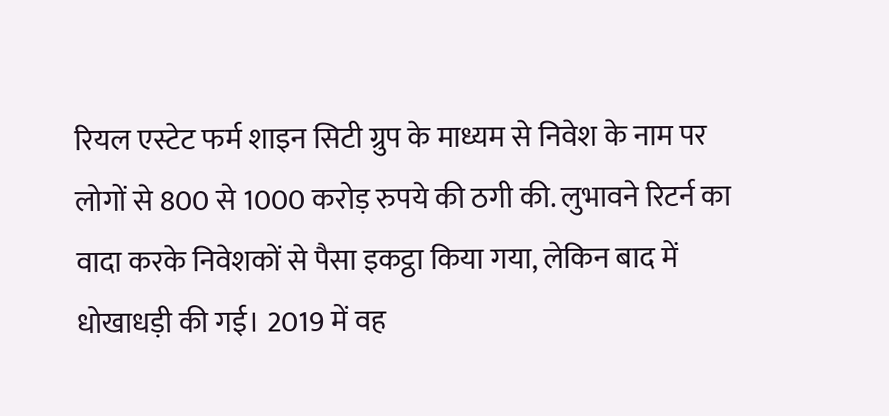रियल एस्टेट फर्म शाइन सिटी ग्रुप के माध्यम से निवेश के नाम पर लोगों से 800 से 1000 करोड़ रुपये की ठगी की. लुभावने रिटर्न का वादा करके निवेशकों से पैसा इकट्ठा किया गया, लेकिन बाद में धोखाधड़ी की गई। 2019 में वह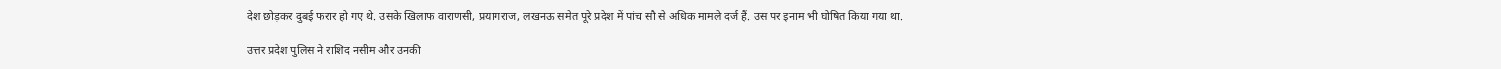देश छोड़कर दुबई फरार हो गए थे. उसके खिलाफ वाराणसी, प्रयागराज, लखनऊ समेत पूरे प्रदेश में पांच सौ से अधिक मामले दर्ज हैं. उस पर इनाम भी घोषित किया गया था.

उत्तर प्रदेश पुलिस ने राशिद नसीम और उनकी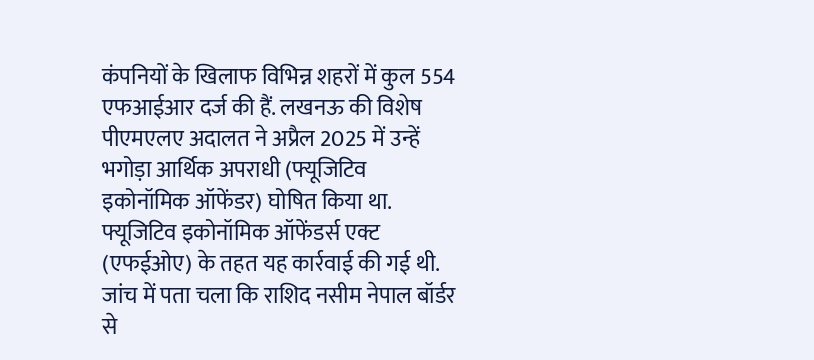कंपनियों के खिलाफ विभिन्न शहरों में कुल 554 एफआईआर दर्ज की हैं. लखनऊ की विशेष पीएमएलए अदालत ने अप्रैल 2025 में उन्हें भगोड़ा आर्थिक अपराधी (फ्यूजिटिव इकोनॉमिक ऑफेंडर) घोषित किया था. फ्यूजिटिव इकोनॉमिक ऑफेंडर्स एक्ट (एफईओए) के तहत यह कार्रवाई की गई थी. जांच में पता चला कि राशिद नसीम नेपाल बॉर्डर से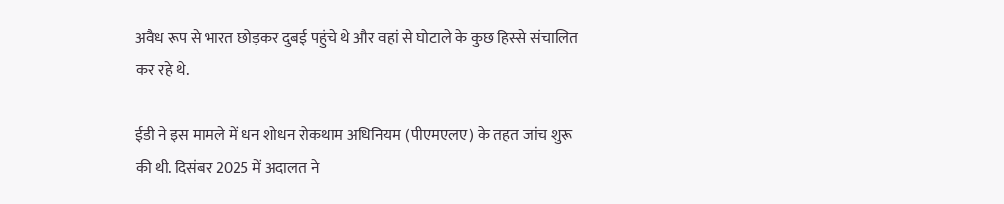अवैध रूप से भारत छोड़कर दुबई पहुंचे थे और वहां से घोटाले के कुछ हिस्से संचालित कर रहे थे.

ईडी ने इस मामले में धन शोधन रोकथाम अधिनियम (पीएमएलए) के तहत जांच शुरू की थी. दिसंबर 2025 में अदालत ने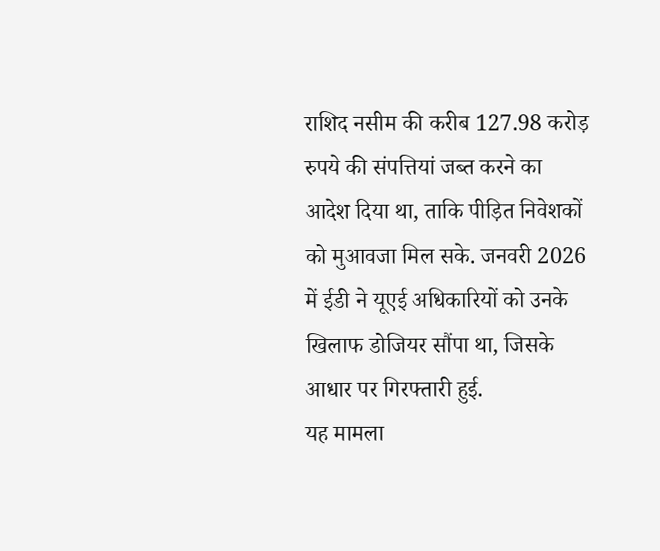राशिद नसीम की करीब 127.98 करोड़ रुपये की संपत्तियां जब्त करने का आदेश दिया था, ताकि पीड़ित निवेशकों को मुआवजा मिल सके. जनवरी 2026 में ईडी ने यूएई अधिकारियों को उनके खिलाफ डोजियर सौंपा था, जिसके आधार पर गिरफ्तारी हुई.
यह मामला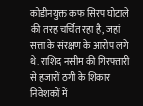कोडीनयुक्त कफ सिरप घोटाले की तरह चर्चित रहा है, जहां सत्ता के संरक्षण के आरोप लगे थे. राशिद नसीम की गिरफ्तारी से हजारों ठगी के शिकार निवेशकों में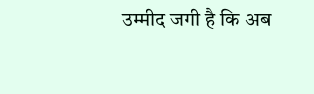उम्मीद जगी है कि अब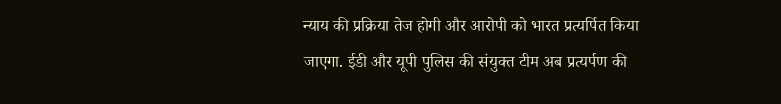न्याय की प्रक्रिया तेज होगी और आरोपी को भारत प्रत्यर्पित किया जाएगा. ईडी और यूपी पुलिस की संयुक्त टीम अब प्रत्यर्पण की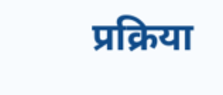प्रक्रिया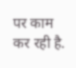पर काम कर रही है.